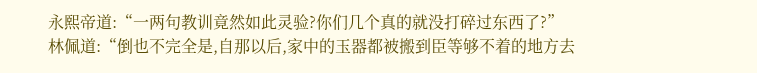永熙帝道:“一两句教训竟然如此灵验?你们几个真的就没打碎过东西了?”
林佩道:“倒也不完全是,自那以后,家中的玉器都被搬到臣等够不着的地方去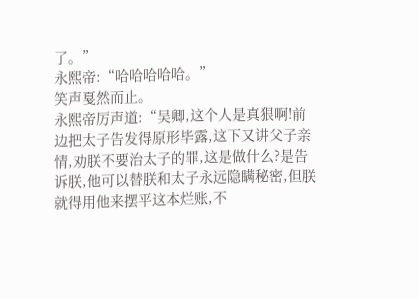了。”
永熙帝:“哈哈哈哈哈。”
笑声戛然而止。
永熙帝厉声道:“吴卿,这个人是真狠啊!前边把太子告发得原形毕露,这下又讲父子亲情,劝朕不要治太子的罪,这是做什么?是告诉朕,他可以替朕和太子永远隐瞒秘密,但朕就得用他来摆平这本烂账,不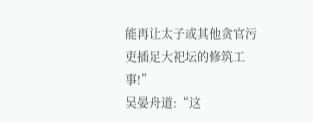能再让太子或其他贪官污吏插足大祀坛的修筑工事!”
吴晏舟道:“这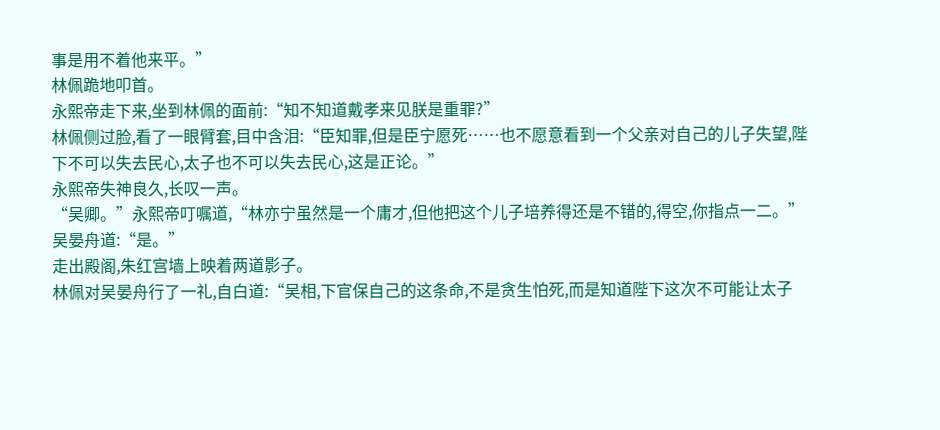事是用不着他来平。”
林佩跪地叩首。
永熙帝走下来,坐到林佩的面前:“知不知道戴孝来见朕是重罪?”
林佩侧过脸,看了一眼臂套,目中含泪:“臣知罪,但是臣宁愿死……也不愿意看到一个父亲对自己的儿子失望,陛下不可以失去民心,太子也不可以失去民心,这是正论。”
永熙帝失神良久,长叹一声。
“吴卿。”永熙帝叮嘱道,“林亦宁虽然是一个庸才,但他把这个儿子培养得还是不错的,得空,你指点一二。”
吴晏舟道:“是。”
走出殿阁,朱红宫墙上映着两道影子。
林佩对吴晏舟行了一礼,自白道:“吴相,下官保自己的这条命,不是贪生怕死,而是知道陛下这次不可能让太子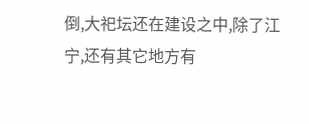倒,大祀坛还在建设之中,除了江宁,还有其它地方有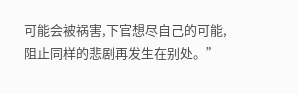可能会被祸害,下官想尽自己的可能,阻止同样的悲剧再发生在别处。”